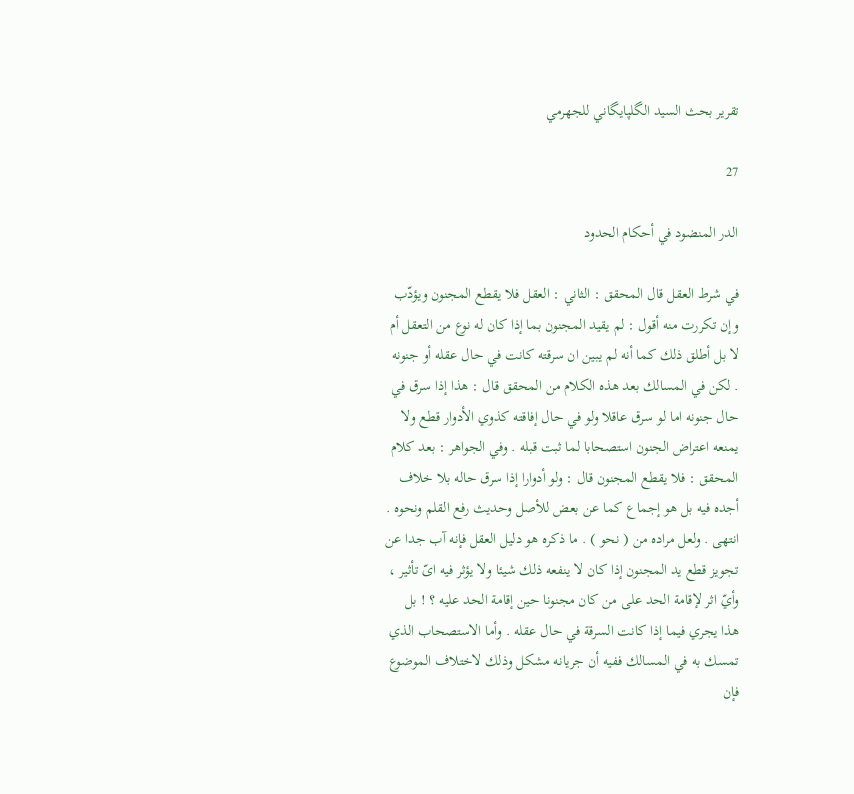تقرير بحث السيد الگلپايگاني للجهرمي

27

الدر المنضود في أحكام الحدود

في شرط العقل قال المحقق : الثاني : العقل فلا يقطع المجنون ويؤدّب وإن تكررت منه أقول : لم يقيد المجنون بما إذا كان له نوع من التعقل أم لا بل أطلق ذلك كما أنه لم يبين ان سرقته كانت في حال عقله أو جنونه . لكن في المسالك بعد هذه الكلام من المحقق قال : هذا إذا سرق في حال جنونه اما لو سرق عاقلا ولو في حال إفاقته كذوي الأدوار قطع ولا يمنعه اعتراض الجنون استصحابا لما ثبت قبله . وفي الجواهر : بعد كلام المحقق : فلا يقطع المجنون قال : ولو أدوارا إذا سرق حاله بلا خلاف أجده فيه بل هو إجماع كما عن بعض للأصل وحديث رفع القلم ونحوه . انتهى . ولعل مراده من ( نحو ) . ما ذكره هو دليل العقل فإنه آب جدا عن تجويز قطع يد المجنون إذا كان لا ينفعه ذلك شيئا ولا يؤثر فيه اىّ تأثير ، وأيّ اثر لإقامة الحد على من كان مجنونا حين إقامة الحد عليه ؟ ! بل هذا يجري فيما إذا كانت السرقة في حال عقله . وأما الاستصحاب الذي تمسك به في المسالك ففيه أن جريانه مشكل وذلك لاختلاف الموضوع فإن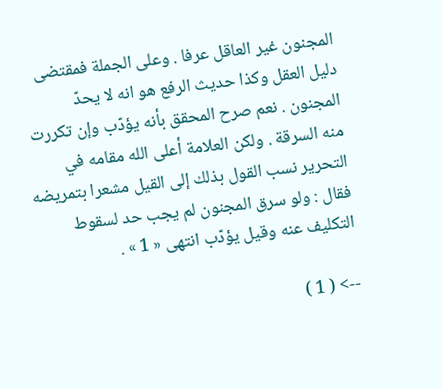المجنون غير العاقل عرفا . وعلى الجملة فمقتضى دليل العقل وكذا حديث الرفع هو انه لا يحدّ المجنون . نعم صرح المحقق بأنه يؤدّب وإن تكررت منه السرقة . ولكن العلامة أعلى الله مقامه في التحرير نسب القول بذلك إلى القيل مشعرا بتمريضه فقال : ولو سرق المجنون لم يجب حد لسقوط التكليف عنه وقيل يؤدّب انتهى « 1 » .

--> ( 1 )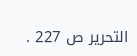التحرير ص 227 .